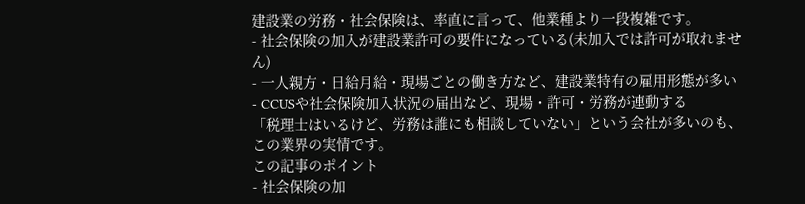建設業の労務・社会保険は、率直に言って、他業種より一段複雑です。
- 社会保険の加入が建設業許可の要件になっている(未加入では許可が取れません)
- 一人親方・日給月給・現場ごとの働き方など、建設業特有の雇用形態が多い
- CCUSや社会保険加入状況の届出など、現場・許可・労務が連動する
「税理士はいるけど、労務は誰にも相談していない」という会社が多いのも、この業界の実情です。
この記事のポイント
- 社会保険の加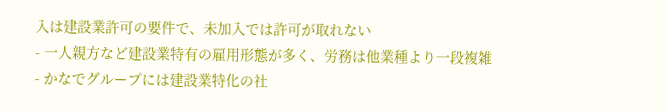入は建設業許可の要件で、未加入では許可が取れない
- 一人親方など建設業特有の雇用形態が多く、労務は他業種より一段複雑
- かなでグループには建設業特化の社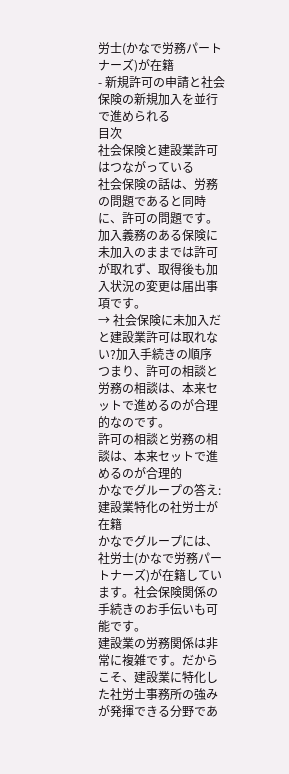労士(かなで労務パートナーズ)が在籍
- 新規許可の申請と社会保険の新規加入を並行で進められる
目次
社会保険と建設業許可はつながっている
社会保険の話は、労務の問題であると同時に、許可の問題です。加入義務のある保険に未加入のままでは許可が取れず、取得後も加入状況の変更は届出事項です。
→ 社会保険に未加入だと建設業許可は取れない?加入手続きの順序
つまり、許可の相談と労務の相談は、本来セットで進めるのが合理的なのです。
許可の相談と労務の相談は、本来セットで進めるのが合理的
かなでグループの答え:建設業特化の社労士が在籍
かなでグループには、社労士(かなで労務パートナーズ)が在籍しています。社会保険関係の手続きのお手伝いも可能です。
建設業の労務関係は非常に複雑です。だからこそ、建設業に特化した社労士事務所の強みが発揮できる分野であ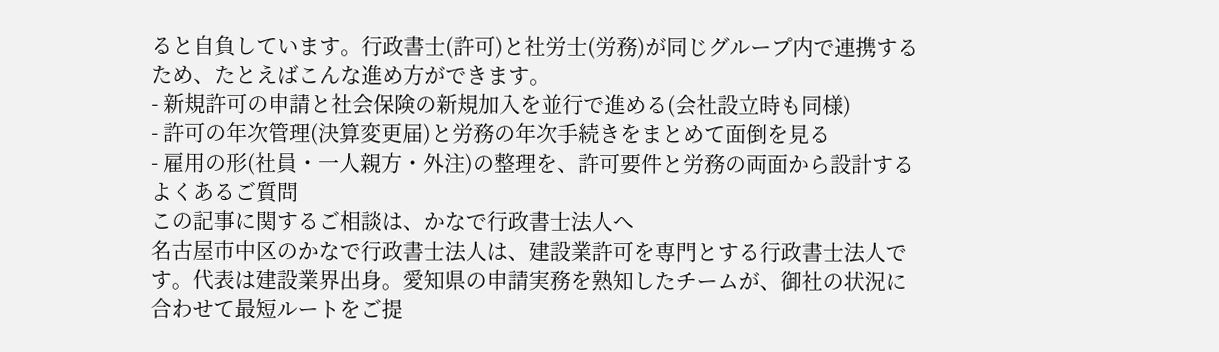ると自負しています。行政書士(許可)と社労士(労務)が同じグループ内で連携するため、たとえばこんな進め方ができます。
- 新規許可の申請と社会保険の新規加入を並行で進める(会社設立時も同様)
- 許可の年次管理(決算変更届)と労務の年次手続きをまとめて面倒を見る
- 雇用の形(社員・一人親方・外注)の整理を、許可要件と労務の両面から設計する
よくあるご質問
この記事に関するご相談は、かなで行政書士法人へ
名古屋市中区のかなで行政書士法人は、建設業許可を専門とする行政書士法人です。代表は建設業界出身。愛知県の申請実務を熟知したチームが、御社の状況に合わせて最短ルートをご提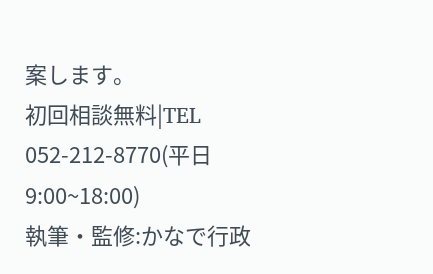案します。
初回相談無料|TEL 052-212-8770(平日9:00~18:00)
執筆・監修:かなで行政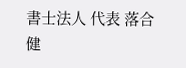書士法人 代表 落合健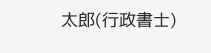太郎(行政書士)